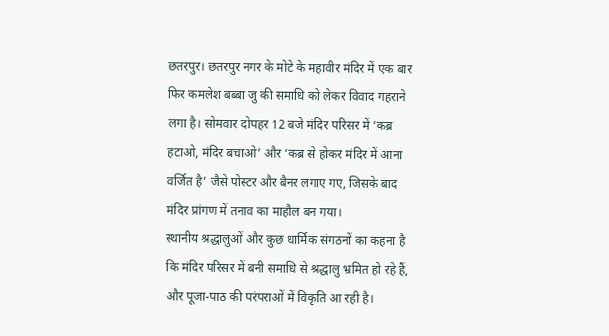छतरपुर। छतरपुर नगर के मोटे के महावीर मंदिर में एक बार फिर कमलेश बब्बा जु की समाधि को लेकर विवाद गहराने लगा है। सोमवार दोपहर 12 बजे मंदिर परिसर में ‘कब्र हटाओ, मंदिर बचाओ’ और ‘कब्र से होकर मंदिर में आना वर्जित है’ जैसे पोस्टर और बैनर लगाए गए, जिसके बाद मंदिर प्रांगण में तनाव का माहौल बन गया।
स्थानीय श्रद्धालुओं और कुछ धार्मिक संगठनों का कहना है कि मंदिर परिसर में बनी समाधि से श्रद्धालु भ्रमित हो रहे हैं, और पूजा-पाठ की परंपराओं में विकृति आ रही है।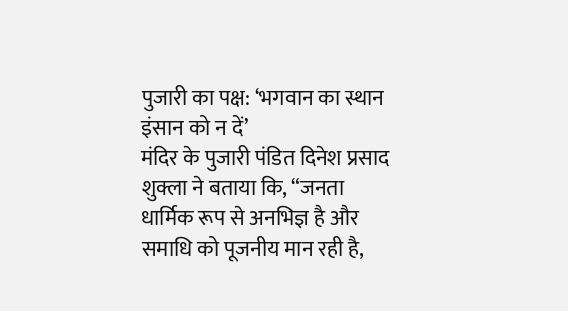पुजारी का पक्ष: ‘भगवान का स्थान इंसान को न दें’
मंदिर के पुजारी पंडित दिनेश प्रसाद शुक्ला ने बताया कि, “जनता धार्मिक रूप से अनभिज्ञ है और समाधि को पूजनीय मान रही है,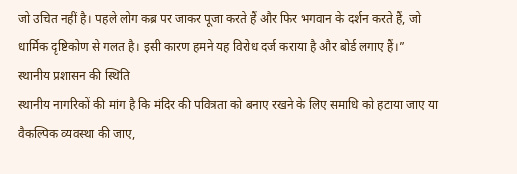जो उचित नहीं है। पहले लोग कब्र पर जाकर पूजा करते हैं और फिर भगवान के दर्शन करते हैं, जो धार्मिक दृष्टिकोण से गलत है। इसी कारण हमने यह विरोध दर्ज कराया है और बोर्ड लगाए हैं।”
स्थानीय प्रशासन की स्थिति
स्थानीय नागरिकों की मांग है कि मंदिर की पवित्रता को बनाए रखने के लिए समाधि को हटाया जाए या वैकल्पिक व्यवस्था की जाए,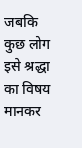जबकि कुछ लोग इसे श्रद्धा का विषय मानकर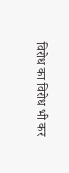विरोध का विरोध भी कर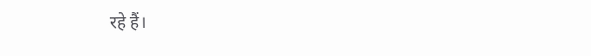रहे हैं।